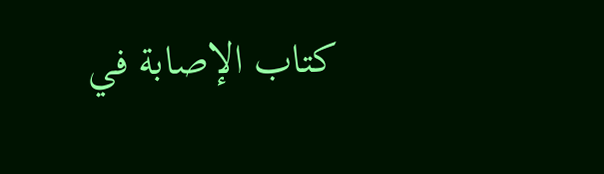كتاب الإصابة في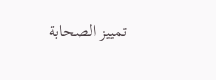تمييز الصحابة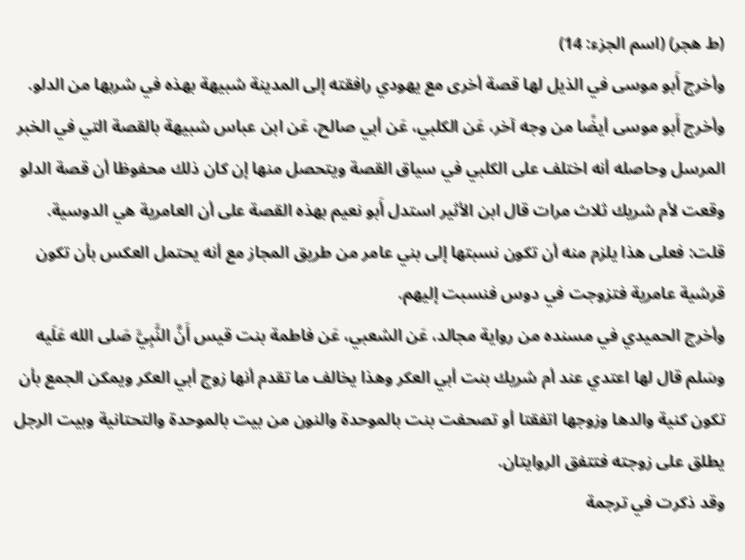(ط هجر) (اسم الجزء: 14)
وأخرج أَبو موسى في الذيل لها قصة أخرى مع يهودي رافقته إلى المدينة شبيهة بهذه في شربها من الدلو.
وأخرج أَبو موسى أيضًا من وجه آخر، عَن الكلبي، عَن أبي صالح، عَن ابن عباس شبيهة بالقصة التي في الخبر المرسل وحاصله أنه اختلف على الكلبي في سياق القصة ويتحصل منها إن كان ذلك محفوظا أن قصة الدلو وقعت لأم شريك ثلاث مرات قال ابن الأثير استدل أَبو نعيم بهذه القصة على أن العامرية هي الدوسية.
قلت: فعلى هذا يلزم منه أن تكون نسبتها إلى بني عامر من طريق المجاز مع أنه يحتمل العكس بأن تكون قرشية عامرية فتزوجت في دوس فنسبت إليهم.
وأخرج الحميدي في مسنده من رواية مجالد، عَن الشعبي، عَن فاطمة بنت قيس أَنَّ النَّبِيَّ صَلى الله عَلَيه وسَلم قال لها اعتدي عند أم شريك بنت أبي العكر وهذا يخالف ما تقدم أنها زوج أبي العكر ويمكن الجمع بأن تكون كنية والدها وزوجها اتفقتا أو تصحفت بنت بالموحدة والنون من بيت بالموحدة والتحتانية وبيت الرجل يطلق على زوجته فتتفق الروايتان.
وقد ذكرت في ترجمة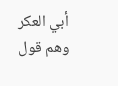أبي العكر وهم قول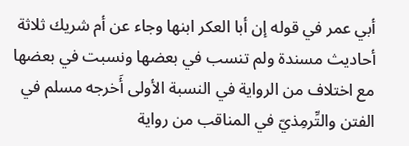أبي عمر في قوله إن أبا العكر ابنها وجاء عن أم شريك ثلاثة أحاديث مسندة ولم تنسب في بعضها ونسبت في بعضها مع اختلاف من الرواية في النسبة الأولى أَخرجه مسلم في الفتن والتِّرمِذيّ في المناقب من رواية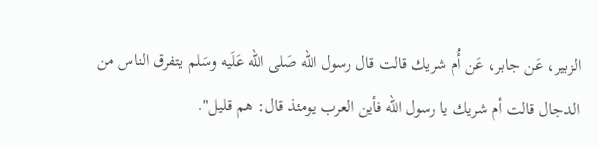الزبير، عَن جابر، عَن أُم شريك قالت قال رسول الله صَلى الله عَلَيه وسَلم يتفرق الناس من الدجال قالت أم شريك يا رسول الله فأين العرب يومئذ قال: هم قليل".